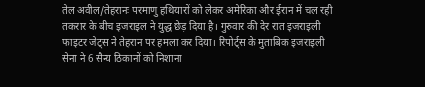तेल अवील/तेहरानः परमाणु हथियारों को लेकर अमेरिका और ईरान में चल रही तकरार के बीच इजराइल ने युद्ध छेड़ दिया है। गुरुवार की देर रात इजराइली फाइटर जेट्स ने तेहरान पर हमला कर दिया। रिपोर्ट्स के मुताबिक इजराइली सेना ने 6 सैन्य ठिकानों को निशाना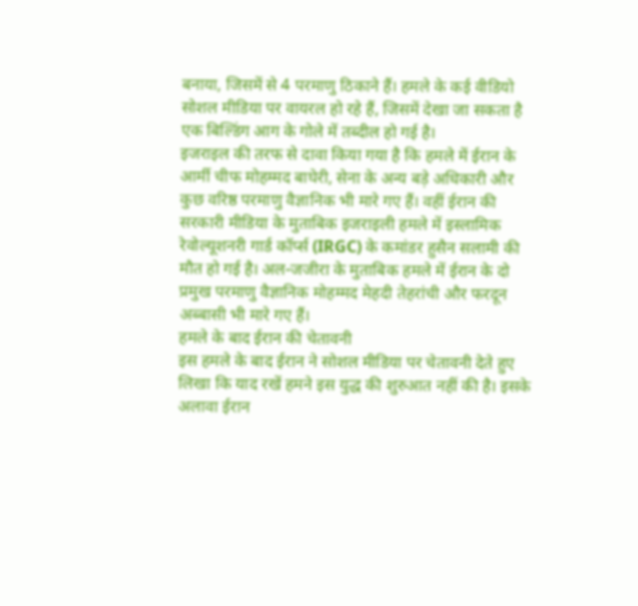बनाया, जिसमें से 4 परमाणु ठिकाने हैं। हमले के कई वीडियो सोशल मीडिया पर वायरल हो रहे हैं, जिसमें देखा जा सकता है एक बिल्डिंग आग के गोले में तब्दील हो गई है।
इजराइल की तरफ से दावा किया गया है कि हमले में ईरान के आर्मी चीफ मोहम्मद बाघेरी, सेना के अन्य बड़े अधिकारी और कुछ वरिष्ठ परमाणु वैज्ञानिक भी मारे गए हैं। वहीं ईरान की सरकारी मीडिया के मुताबिक इजराइली हमले में इस्लामिक रेवोल्यूशनरी गार्ड कॉर्प्स (IRGC) के कमांडर हुसैन सलामी की मौत हो गई है। अल-जजीरा के मुताबिक हमले में ईरान के दो प्रमुख परमाणु वैज्ञानिक मोहम्मद मेहदी तेहरांची और फरदून अब्बासी भी मारे गए हैं।
हमले के बाद ईरान की चेतावनी
इस हमले के बाद ईरान ने सोशल मीडिया पर चेतावनी देते हुए लिखा कि याद रखें हमने इस युद्ध की शुरुआत नहीं की है। इसके अलावा ईरान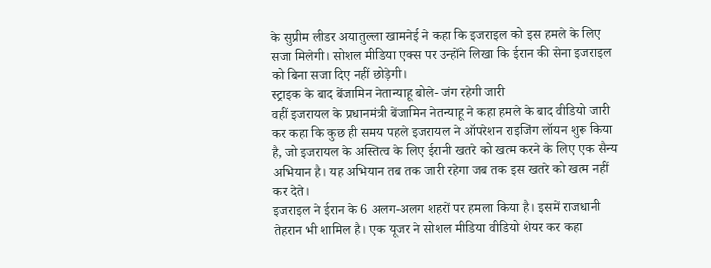के सुप्रीम लीडर अयातुल्ला खामनेई ने कहा कि इजराइल को इस हमले के लिए सजा मिलेगी। सोशल मीडिया एक्स पर उन्होंने लिखा कि ईरान की सेना इजराइल को बिना सजा दिए नहीं छोड़ेगी।
स्ट्राइक के बाद बेंजामिन नेतान्याहू बोले- जंग रहेगी जारी
वहीं इजरायल के प्रधानमंत्री बेंजामिन नेतन्याहू ने कहा हमले के बाद वीडियो जारी कर कहा कि कुछ ही समय पहले इजरायल ने ऑपरेशन राइजिंग लॉयन शुरू किया है, जो इजरायल के अस्तित्व के लिए ईरानी खतरे को खत्म करने के लिए एक सैन्य अभियान है। यह अभियान तब तक जारी रहेगा जब तक इस खतरे को खत्म नहीं कर देते।
इजराइल ने ईरान के 6 अलग-अलग शहरों पर हमला किया है। इसमें राजधानी तेहरान भी शामिल है। एक यूजर ने सोशल मीडिया वीडियो शेयर कर कहा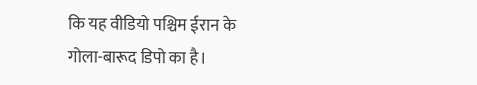कि यह वीडियो पश्चिम ईरान के गोला-बारूद डिपो का है।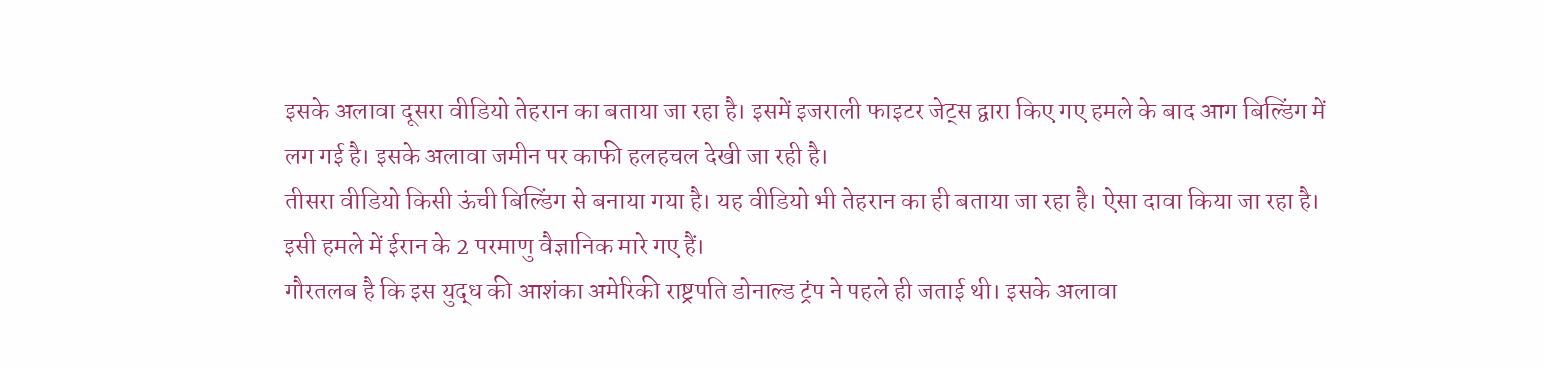इसके अलावा दूसरा वीडियो तेहरान का बताया जा रहा है। इसमें इजराली फाइटर जेट्स द्वारा किए गए हमले के बाद आग बिल्डिंग में लग गई है। इसके अलावा जमीन पर काफी हलहचल देखी जा रही है।
तीसरा वीडियो किसी ऊंची बिल्डिंग से बनाया गया है। यह वीडियो भी तेहरान का ही बताया जा रहा है। ऐसा दावा किया जा रहा है। इसी हमले में ईरान के 2 परमाणु वैज्ञानिक मारे गए हैं।
गौरतलब है कि इस युद्ध की आशंका अमेरिकी राष्ट्रपति डोनाल्ड ट्रंप ने पहले ही जताई थी। इसके अलावा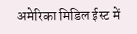अमेरिका मिडिल ईस्ट में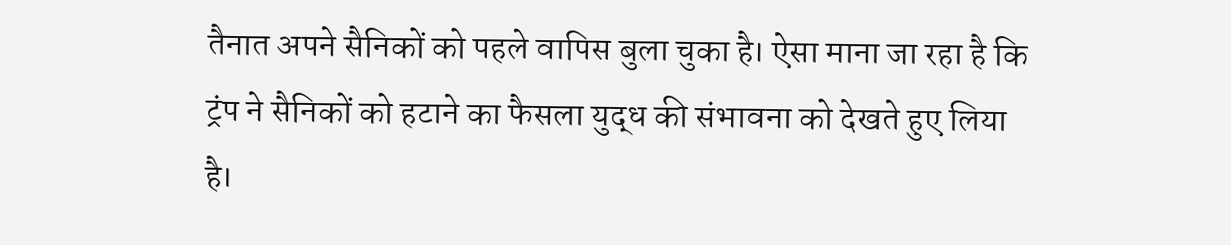तैनात अपने सैनिकों को पहले वापिस बुला चुका है। ऐसा माना जा रहा है कि ट्रंप ने सैनिकों को हटाने का फैसला युद्ध की संभावना को देखते हुए लिया है।